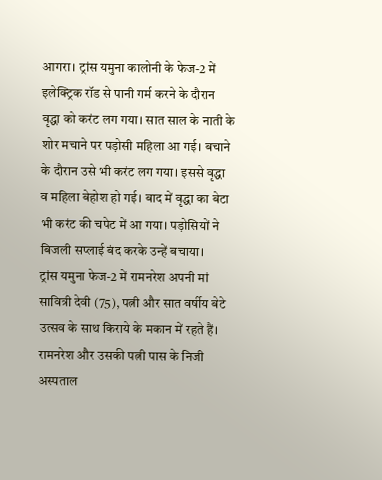आगरा। ट्रांस यमुना कालोनी के फेज-2 में इलेक्ट्रिक रॉड से पानी गर्म करने के दौरान वृद्धा को करंट लग गया। सात साल के नाती के शोर मचाने पर पड़ोसी महिला आ गई। बचाने के दौरान उसे भी करंट लग गया। इससे वृद्धा व महिला बेहोश हो गई। बाद में वृद्धा का बेटा भी करंट की चपेट में आ गया। पड़ोसियों ने बिजली सप्लाई बंद करके उन्हें बचाया।
ट्रांस यमुना फेज-2 में रामनरेश अपनी मां सावित्री देवी (75), पत्नी और सात वर्षीय बेटे उत्सव के साथ किराये के मकान में रहते हैं। रामनरेश और उसकी पत्नी पास के निजी अस्पताल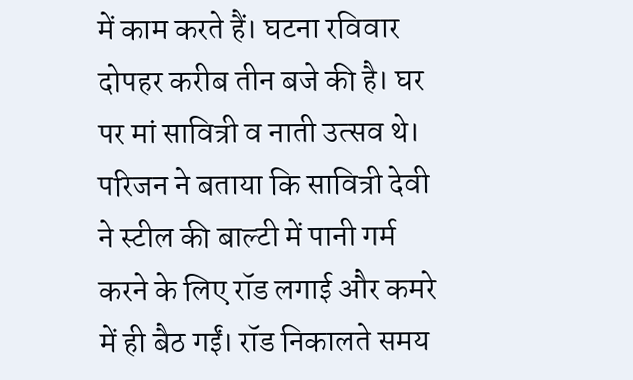में काम करते हैं। घटना रविवार दोपहर करीब तीन बजे की है। घर पर मां सावित्री व नाती उत्सव थे। परिजन ने बताया कि सावित्री देवी ने स्टील की बाल्टी में पानी गर्म करने के लिए रॉड लगाई और कमरे में ही बैठ गईं। रॉड निकालते समय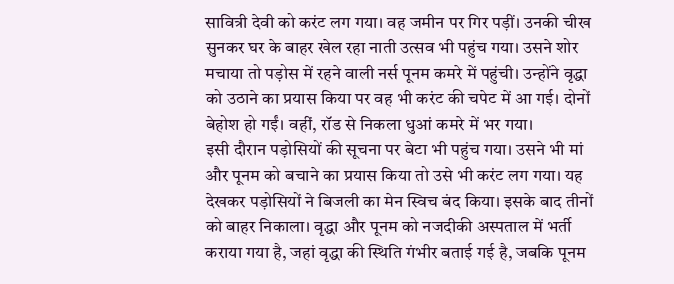सावित्री देवी को करंट लग गया। वह जमीन पर गिर पड़ीं। उनकी चीख सुनकर घर के बाहर खेल रहा नाती उत्सव भी पहुंच गया। उसने शोर मचाया तो पड़ोस में रहने वाली नर्स पूनम कमरे में पहुंची। उन्होंने वृद्धा को उठाने का प्रयास किया पर वह भी करंट की चपेट में आ गई। दोनों बेहोश हो गईं। वहीं, रॉड से निकला धुआं कमरे में भर गया।
इसी दौरान पड़ोसियों की सूचना पर बेटा भी पहुंच गया। उसने भी मां और पूनम को बचाने का प्रयास किया तो उसे भी करंट लग गया। यह देखकर पड़ोसियों ने बिजली का मेन स्विच बंद किया। इसके बाद तीनों को बाहर निकाला। वृद्धा और पूनम को नजदीकी अस्पताल में भर्ती कराया गया है, जहां वृद्धा की स्थिति गंभीर बताई गई है, जबकि पूनम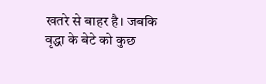खतरे से बाहर है। जबकि वृद्धा के बेटे को कुछ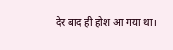देर बाद ही होश आ गया था।